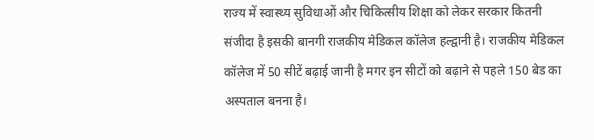राज्य में स्वास्थ्य सुविधाओं और चिकित्सीय शिक्षा को लेकर सरकार कितनी संजीदा है इसकी बानगी राजकीय मेडिकल कॉलेज हल्द्वानी है। राजकीय मेडिकल कॉलेज में 50 सीटें बढ़ाई जानी है मगर इन सीटों को बढ़ाने से पहले 150 बेड का अस्पताल बनना है।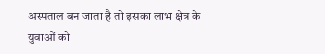अस्पताल बन जाता है तो इसका लाभ क्षेत्र के युवाओं को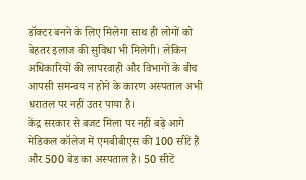डॉक्टर बनने के लिए मिलेगा साथ ही लोगों को बेहतर इलाज की सुविधा भी मिलेगी। लेकिन अधिकारियों की लापरवाही और विभागों के बीच आपसी समन्वय न होने के कारण अस्पताल अभी धरातल पर नहीं उतर पाया है।
केंद्र सरकार से बजट मिला पर नहीं बढ़े आगे
मेडिकल कॉलेज में एमबीबीएस की 100 सीटें हैं और 500 बेड का अस्पताल है। 50 सीटें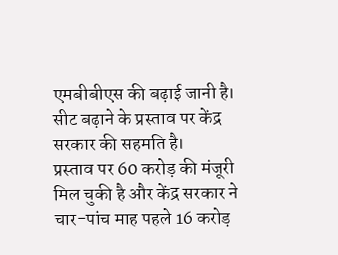एमबीबीएस की बढ़ाई जानी है। सीट बढ़ाने के प्रस्ताव पर केंद्र सरकार की सहमति है।
प्रस्ताव पर 60 करोड़ की मंजूरी मिल चुकी है और केंद्र सरकार ने चार-पांच माह पहले 16 करोड़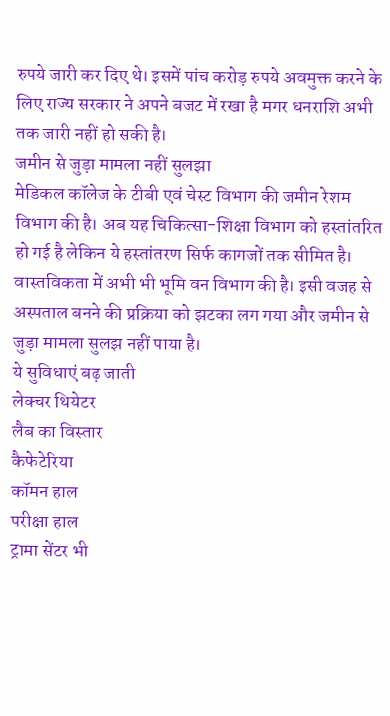रुपये जारी कर दिए थे। इसमें पांच करोड़ रुपये अवमुक्त करने के लिए राज्य सरकार ने अपने बजट में रखा है मगर धनराशि अभी तक जारी नहीं हो सकी है।
जमीन से जुड़ा मामला नहीं सुलझा
मेडिकल कॉलेज के टीबी एवं चेस्ट विभाग की जमीन रेशम विभाग की है। अब यह चिकित्सा-शिक्षा विभाग को हस्तांतरित हो गई है लेकिन ये हस्तांतरण सिर्फ कागजों तक सीमित है। वास्तविकता में अभी भी भूमि वन विभाग की है। इसी वजह से अस्पताल बनने की प्रक्रिया को झटका लग गया और जमीन से जुड़ा मामला सुलझ नहीं पाया है।
ये सुविधाएं बढ़ जाती
लेक्चर थियेटर
लैब का विस्तार
कैफेटेरिया
कॉमन हाल
परीक्षा हाल
ट्रामा सेंटर भी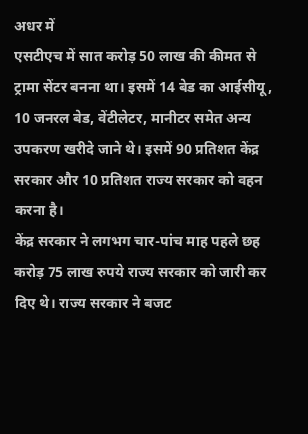अधर में
एसटीएच में सात करोड़ 50 लाख की कीमत से ट्रामा सेंटर बनना था। इसमें 14 बेड का आईसीयू, 10 जनरल बेड, वेंटीलेटर, मानीटर समेत अन्य उपकरण खरीदे जाने थे। इसमें 90 प्रतिशत केंद्र सरकार और 10 प्रतिशत राज्य सरकार को वहन करना है।
केंद्र सरकार ने लगभग चार-पांच माह पहले छह करोड़ 75 लाख रुपये राज्य सरकार को जारी कर दिए थे। राज्य सरकार ने बजट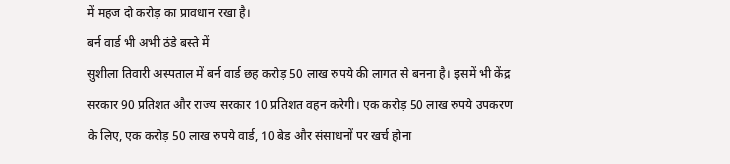में महज दो करोड़ का प्रावधान रखा है।
बर्न वार्ड भी अभी ठंडे बस्ते में
सुशीला तिवारी अस्पताल में बर्न वार्ड छह करोड़ 50 लाख रुपये की लागत से बनना है। इसमें भी केंद्र सरकार 90 प्रतिशत और राज्य सरकार 10 प्रतिशत वहन करेगी। एक करोड़ 50 लाख रुपये उपकरण के लिए, एक करोड़ 50 लाख रुपये वार्ड, 10 बेड और संसाधनों पर खर्च होना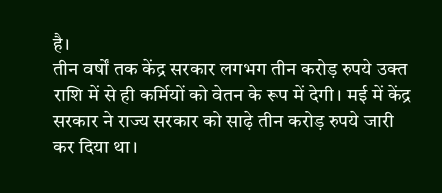है।
तीन वर्षों तक केंद्र सरकार लगभग तीन करोड़ रुपये उक्त राशि में से ही कर्मियों को वेतन के रूप में देगी। मई में केंद्र सरकार ने राज्य सरकार को साढ़े तीन करोड़ रुपये जारी कर दिया था।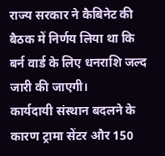राज्य सरकार ने कैबिनेट की बैठक में निर्णय लिया था कि बर्न वार्ड के लिए धनराशि जल्द जारी की जाएगी।
कार्यदायी संस्थान बदलने के कारण ट्रामा सेंटर और 150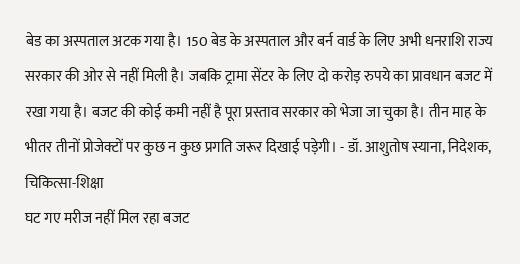बेड का अस्पताल अटक गया है। 150 बेड के अस्पताल और बर्न वार्ड के लिए अभी धनराशि राज्य सरकार की ओर से नहीं मिली है। जबकि ट्रामा सेंटर के लिए दो करोड़ रुपये का प्रावधान बजट में रखा गया है। बजट की कोई कमी नहीं है पूरा प्रस्ताव सरकार को भेजा जा चुका है। तीन माह के भीतर तीनों प्रोजेक्टों पर कुछ न कुछ प्रगति जरूर दिखाई पड़ेगी। - डॉ. आशुतोष स्याना, निदेशक, चिकित्सा-शिक्षा
घट गए मरीज नहीं मिल रहा बजट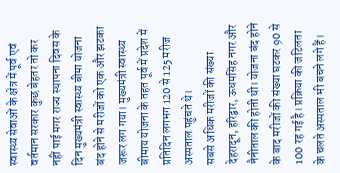स्वास्थ्य सेवाओं के क्षेत्र में पूर्व एवं वर्तमान सरकार कुछ बेहतर तो कर नहीं पाई मगर राज्य स्थापना दिवस के दिन मुख्यमंत्री स्वास्थ्य बीमा योजना बंद होने से मरीजों को एक और झटका जरूर लग गया। मुख्यमंत्री स्वास्थ्य बीमाय योजना के तहत पूर्व में प्रदेश में प्रतिदिन लगभग 120 से 125 मरीज अस्पताल पहुंचते थे।
सबसे अधिक मरीजों की संख्या देहरादून, हरिद्वार, ऊधमसिंह नगर और नैनीताल की होती थी। योजना बंद होने के बाद मरीजों की संख्या घटकर 90 से 100 रह गई है। प्रक्रिया की जटिलता के चलते अस्पताल भी बचने लगे हैं।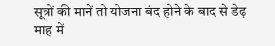सूत्रों की मानें तो योजना बंद होने के बाद से डेढ़ माह में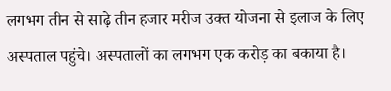लगभग तीन से साढ़े तीन हजार मरीज उक्त योजना से इलाज के लिए अस्पताल पहुंचे। अस्पतालों का लगभग एक करोड़ का बकाया है।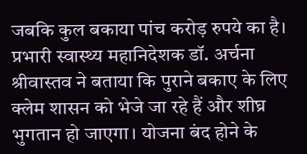जबकि कुल बकाया पांच करोड़ रुपये का है।
प्रभारी स्वास्थ्य महानिदेशक डॉ. अर्चना श्रीवास्तव ने बताया कि पुराने बकाए के लिए क्लेम शासन को भेजे जा रहे हैं और शीघ्र भुगतान हो जाएगा। योजना बंद होने के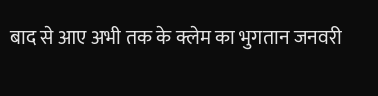बाद से आए अभी तक के क्लेम का भुगतान जनवरी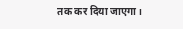तक कर दिया जाएगा।